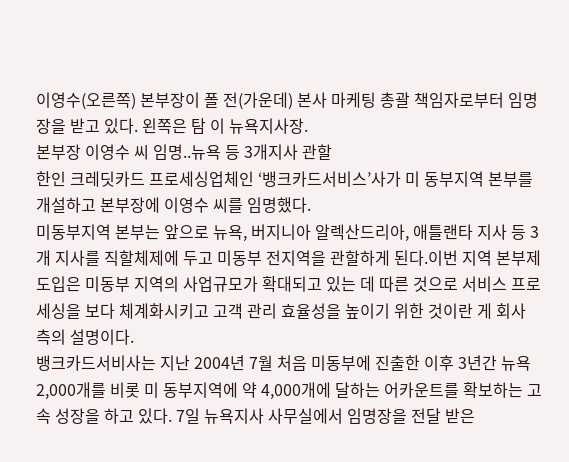이영수(오른쪽) 본부장이 폴 전(가운데) 본사 마케팅 총괄 책임자로부터 임명장을 받고 있다. 왼쪽은 탐 이 뉴욕지사장.
본부장 이영수 씨 임명..뉴욕 등 3개지사 관할
한인 크레딧카드 프로세싱업체인 ‘뱅크카드서비스’사가 미 동부지역 본부를 개설하고 본부장에 이영수 씨를 임명했다.
미동부지역 본부는 앞으로 뉴욕, 버지니아 알렉산드리아, 애틀랜타 지사 등 3개 지사를 직할체제에 두고 미동부 전지역을 관할하게 된다.이번 지역 본부제 도입은 미동부 지역의 사업규모가 확대되고 있는 데 따른 것으로 서비스 프로세싱을 보다 체계화시키고 고객 관리 효율성을 높이기 위한 것이란 게 회사 측의 설명이다.
뱅크카드서비사는 지난 2004년 7월 처음 미동부에 진출한 이후 3년간 뉴욕 2,000개를 비롯 미 동부지역에 약 4,000개에 달하는 어카운트를 확보하는 고속 성장을 하고 있다. 7일 뉴욕지사 사무실에서 임명장을 전달 받은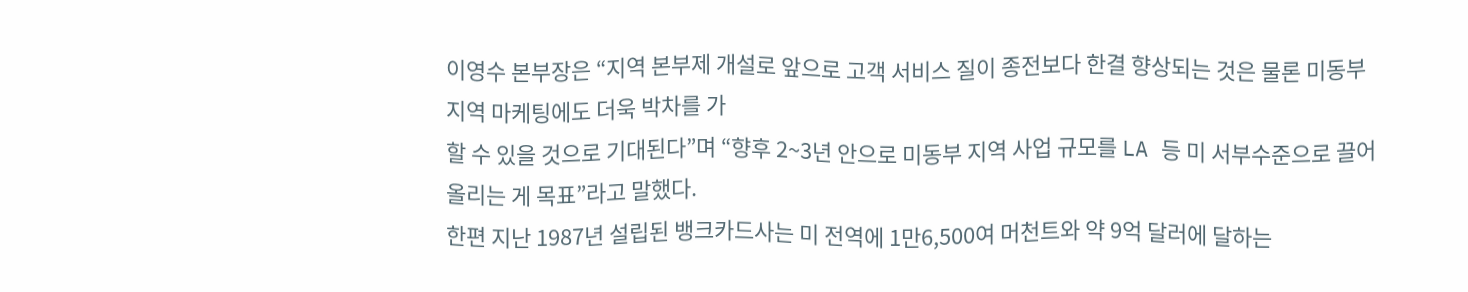이영수 본부장은 “지역 본부제 개설로 앞으로 고객 서비스 질이 종전보다 한결 향상되는 것은 물론 미동부 지역 마케팅에도 더욱 박차를 가
할 수 있을 것으로 기대된다”며 “향후 2~3년 안으로 미동부 지역 사업 규모를 LA 등 미 서부수준으로 끌어올리는 게 목표”라고 말했다.
한편 지난 1987년 설립된 뱅크카드사는 미 전역에 1만6,500여 머천트와 약 9억 달러에 달하는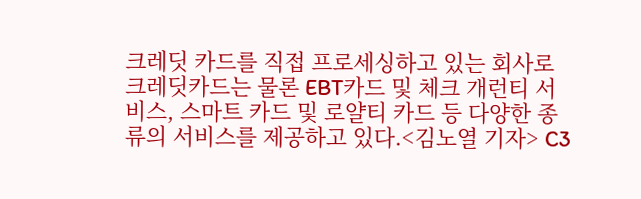크레딧 카드를 직접 프로세싱하고 있는 회사로 크레딧카드는 물론 EBT카드 및 체크 개런티 서비스, 스마트 카드 및 로얄티 카드 등 다양한 종류의 서비스를 제공하고 있다.<김노열 기자> C3